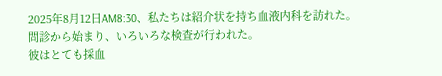2025年8月12日AM8:30、私たちは紹介状を持ち血液内科を訪れた。
問診から始まり、いろいろな検査が行われた。
彼はとても採血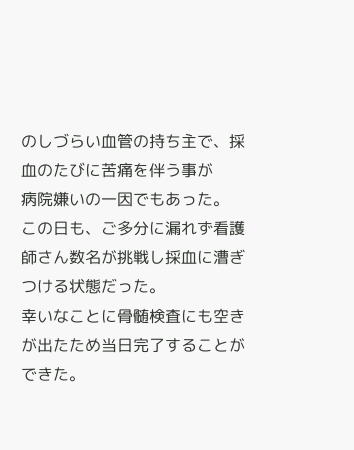のしづらい血管の持ち主で、採血のたびに苦痛を伴う事が
病院嫌いの一因でもあった。
この日も、ご多分に漏れず看護師さん数名が挑戦し採血に漕ぎつける状態だった。
幸いなことに骨髄検査にも空きが出たため当日完了することができた。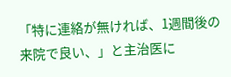「特に連絡が無ければ、1週間後の来院で良い、」と主治医に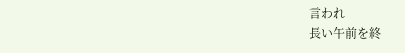言われ
長い午前を終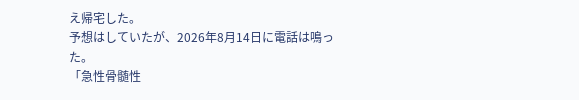え帰宅した。
予想はしていたが、2026年8月14日に電話は鳴った。
「急性骨髄性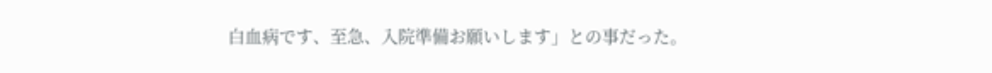白血病です、至急、入院準備お願いします」との事だった。